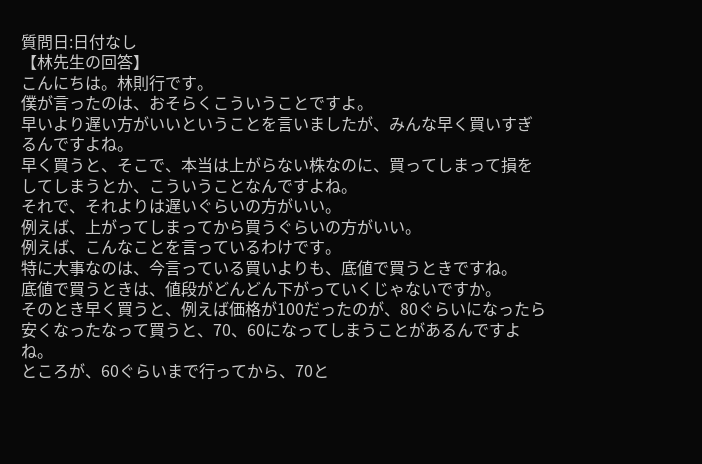質問日:日付なし
【林先生の回答】
こんにちは。林則行です。
僕が言ったのは、おそらくこういうことですよ。
早いより遅い方がいいということを言いましたが、みんな早く買いすぎるんですよね。
早く買うと、そこで、本当は上がらない株なのに、買ってしまって損をしてしまうとか、こういうことなんですよね。
それで、それよりは遅いぐらいの方がいい。
例えば、上がってしまってから買うぐらいの方がいい。
例えば、こんなことを言っているわけです。
特に大事なのは、今言っている買いよりも、底値で買うときですね。
底値で買うときは、値段がどんどん下がっていくじゃないですか。
そのとき早く買うと、例えば価格が100だったのが、80ぐらいになったら安くなったなって買うと、70、60になってしまうことがあるんですよね。
ところが、60ぐらいまで行ってから、70と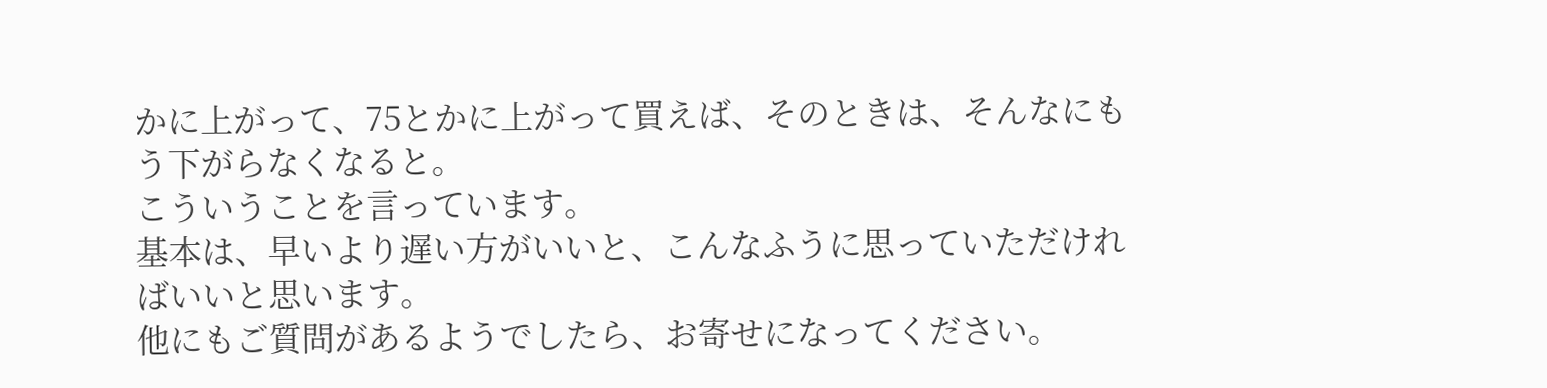かに上がって、75とかに上がって買えば、そのときは、そんなにもう下がらなくなると。
こういうことを言っています。
基本は、早いより遅い方がいいと、こんなふうに思っていただければいいと思います。
他にもご質問があるようでしたら、お寄せになってください。